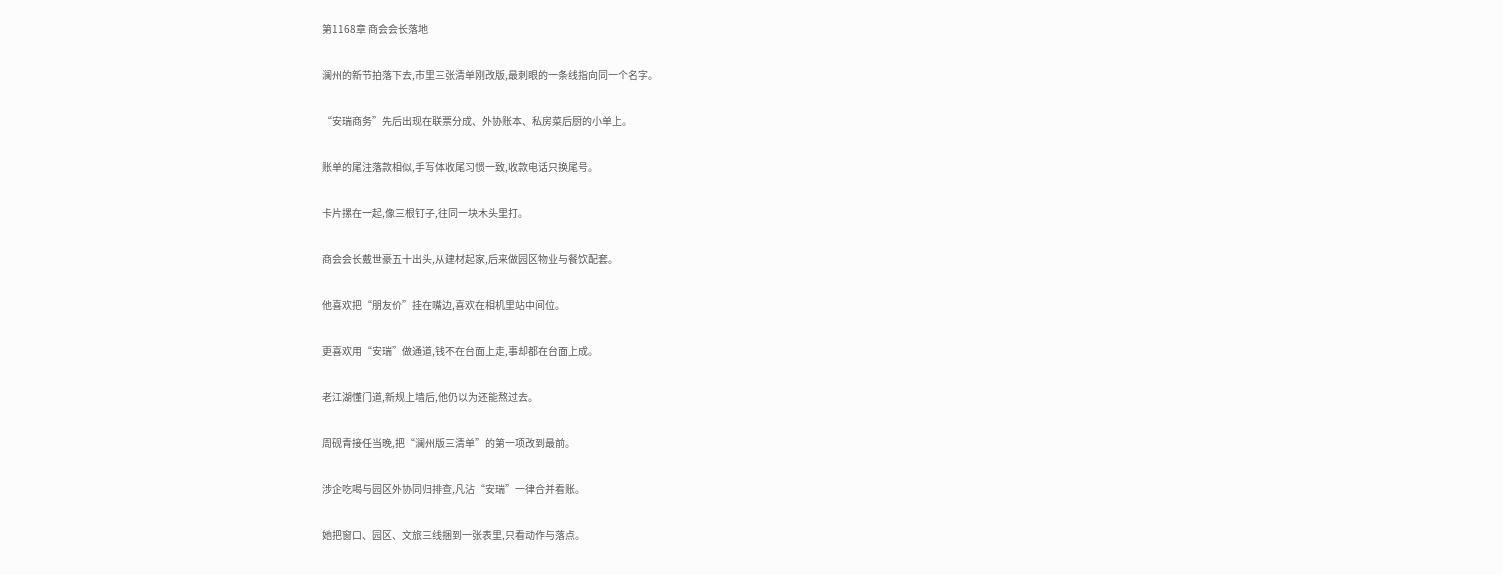第1168章 商会会长落地

澜州的新节拍落下去,市里三张清单刚改版,最刺眼的一条线指向同一个名字。

“安瑞商务”先后出现在联票分成、外协账本、私房菜后厨的小单上。

账单的尾注落款相似,手写体收尾习惯一致,收款电话只换尾号。

卡片摞在一起,像三根钉子,往同一块木头里打。

商会会长戴世豪五十出头,从建材起家,后来做园区物业与餐饮配套。

他喜欢把“朋友价”挂在嘴边,喜欢在相机里站中间位。

更喜欢用“安瑞”做通道,钱不在台面上走,事却都在台面上成。

老江湖懂门道,新规上墙后,他仍以为还能熬过去。

周砚青接任当晚,把“澜州版三清单”的第一项改到最前。

涉企吃喝与园区外协同归排查,凡沾“安瑞”一律合并看账。

她把窗口、园区、文旅三线捆到一张表里,只看动作与落点。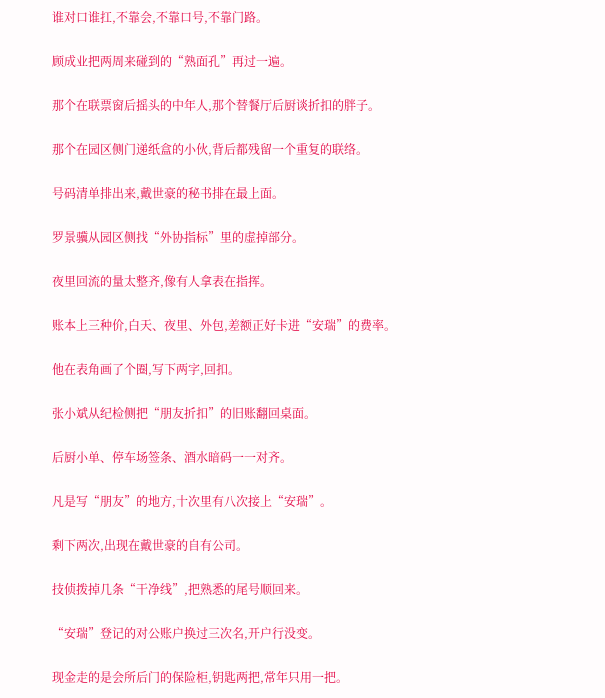谁对口谁扛,不靠会,不靠口号,不靠门路。

顾成业把两周来碰到的“熟面孔”再过一遍。

那个在联票窗后摇头的中年人,那个替餐厅后厨谈折扣的胖子。

那个在园区侧门递纸盒的小伙,背后都残留一个重复的联络。

号码清单排出来,戴世豪的秘书排在最上面。

罗景骥从园区侧找“外协指标”里的虚掉部分。

夜里回流的量太整齐,像有人拿表在指挥。

账本上三种价,白天、夜里、外包,差额正好卡进“安瑞”的费率。

他在表角画了个圈,写下两字,回扣。

张小斌从纪检侧把“朋友折扣”的旧账翻回桌面。

后厨小单、停车场签条、酒水暗码一一对齐。

凡是写“朋友”的地方,十次里有八次接上“安瑞”。

剩下两次,出现在戴世豪的自有公司。

技侦拨掉几条“干净线”,把熟悉的尾号顺回来。

“安瑞”登记的对公账户换过三次名,开户行没变。

现金走的是会所后门的保险柜,钥匙两把,常年只用一把。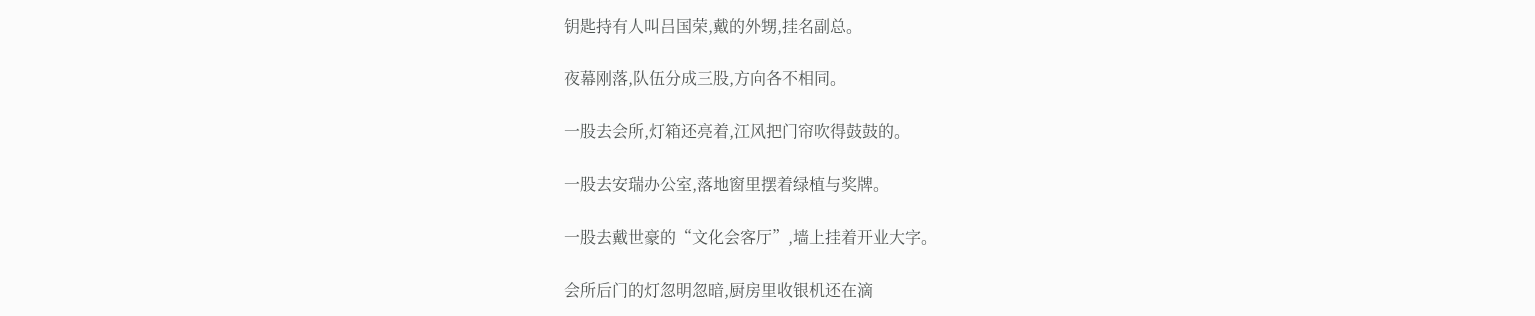钥匙持有人叫吕国荣,戴的外甥,挂名副总。

夜幕刚落,队伍分成三股,方向各不相同。

一股去会所,灯箱还亮着,江风把门帘吹得鼓鼓的。

一股去安瑞办公室,落地窗里摆着绿植与奖牌。

一股去戴世豪的“文化会客厅”,墙上挂着开业大字。

会所后门的灯忽明忽暗,厨房里收银机还在滴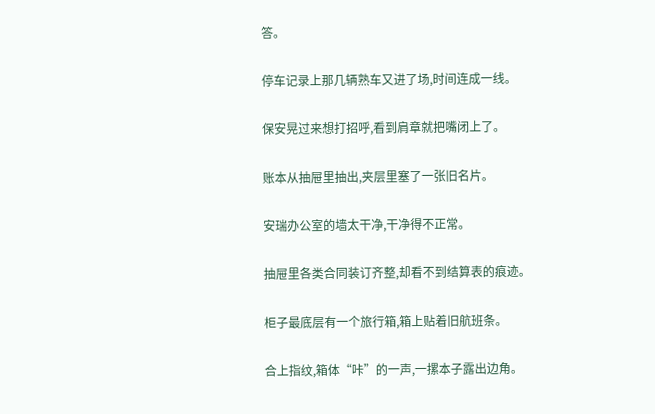答。

停车记录上那几辆熟车又进了场,时间连成一线。

保安晃过来想打招呼,看到肩章就把嘴闭上了。

账本从抽屉里抽出,夹层里塞了一张旧名片。

安瑞办公室的墙太干净,干净得不正常。

抽屉里各类合同装订齐整,却看不到结算表的痕迹。

柜子最底层有一个旅行箱,箱上贴着旧航班条。

合上指纹,箱体“咔”的一声,一摞本子露出边角。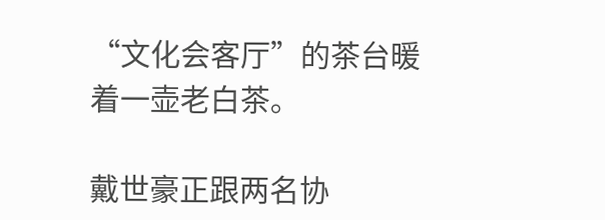“文化会客厅”的茶台暖着一壶老白茶。

戴世豪正跟两名协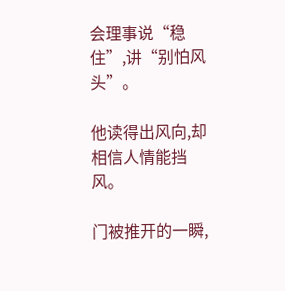会理事说“稳住”,讲“别怕风头”。

他读得出风向,却相信人情能挡风。

门被推开的一瞬,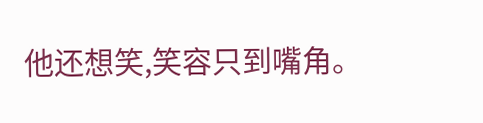他还想笑,笑容只到嘴角。